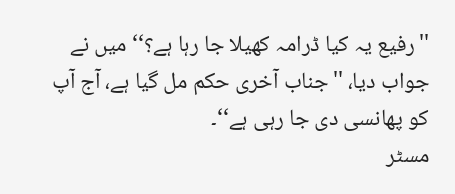''رفیع یہ کیا ڈرامہ کھیلا جا رہا ہے؟‘‘ میں نے جواب دیا، ''جناب آخری حکم مل گیا ہے، آج آپ کو پھانسی دی جا رہی ہے‘‘۔
مسٹر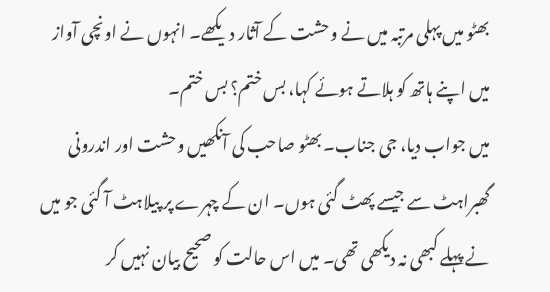بھٹو میں پہلی مرتبہ میں نے وحشت کے آثار دیکھے۔ انہوں نے اونچی آواز میں اپنے ہاتھ کو ہلاتے ہوئے کہا، بس ختم؟ بس ختم۔
میں جواب دیا، جی جناب۔ بھٹو صاحب کی آنکھیں وحشت اور اندرونی گھبراہٹ سے جیسے پھٹ گئی ہوں۔ ان کے چہرے پر پیلاہٹ آ گئی جو میں نے پہلے کبھی نہ دیکھی تھی۔ میں اس حالت کو صحیح بیان نہیں کر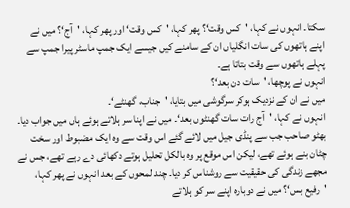سکتا۔ انہوں نے کہا، 'کس وقت‘؟ پھر کہا، 'کس وقت‘ اور پھر کہا، 'آج‘؟ میں نے اپنے ہاتھوں کی سات انگلیاں ان کے سامنے کیں جیسے ایک جمپ ماسٹر پیرا جمپ سے پہلے ہاتھوں سے وقت بتاتا ہے۔
انہوں نے پوچھا، 'سات دن بعد‘؟
میں نے ان کے نزدیک ہوکر سرگوشی میں بتایا، 'جناب، گھنٹے‘۔
انہوں نے کہا، 'آج رات سات گھنٹوں بعد‘۔ میں نے اپنا سر ہلاتے ہوئے ہاں میں جواب دیا۔
بھٹو صاحب جب سے پنڈی جیل میں لائے گئے اس وقت سے وہ ایک مضبوط اور سخت چٹان بنے ہوئے تھے، لیکن اس موقع پر وہ بالکل تحلیل ہوتے دکھائی دے رہے تھے، جس نے مجھے زندگی کی حقیقیت سے روشناس کر دیا۔ چند لمحوں کے بعد انہوں نے پھر کہا، 'رفیع بس‘؟ میں نے دوبارہ اپنے سر کو ہلاتے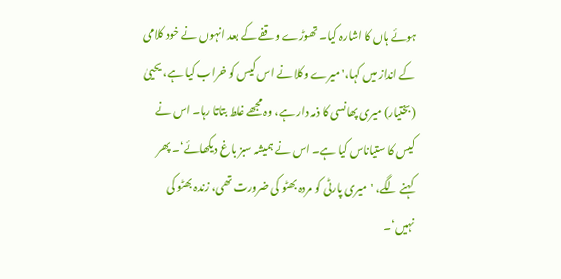ہوئے ہاں کا اشارہ کیا۔ تھوڑے وقفے کے بعد انہوں نے خود کلامی کے انداز میں کہا،' میرے وکلا نے اس کیس کو خراب کیا ہے، یحییٰ (بختیار) میری پھانسی کا ذمہ دار ہے، وہ مجھے غلط بتاتا رہا۔ اس نے کیس کا ستیاناس کیا ہے۔ اس نے ہمیشہ سبز باغ دیکھائے‘۔ پھر کہنے لگے، 'میری پارٹی کو مردہ بھٹو کی ضرورت تھی، زندہ بھٹو کی نہیں‘۔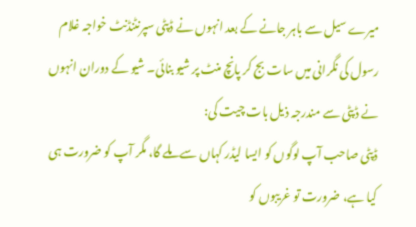میرے سیل سے باہر جانے کے بعد انہوں نے ڈپٹی سپرنٹنڈنٹ خواجہ غلام رسول کی نگرانی میں سات بج کر پانچ منٹ پر شیو بنائی۔ شیو کے دوران انہوں نے ڈپٹی سے مندرجہ ذیل بات چیت کی:
ڈپٹی صاحب آپ لوگوں کو ایسا لیڈر کہاں سے ملے گا، مگر آپ کو ضرورت ہی کیا ہے، ضرورت تو غریبوں کو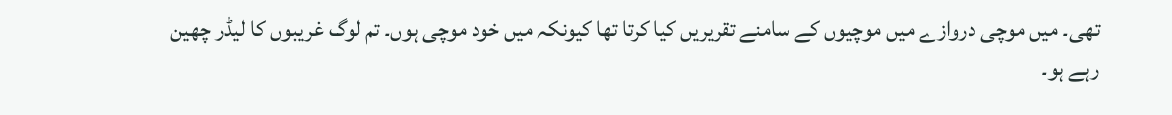تھی۔ میں موچی دروازے میں موچیوں کے سامنے تقریریں کیا کرتا تھا کیونکہ میں خود موچی ہوں۔ تم لوگ غریبوں کا لیڈر چھین رہے ہو۔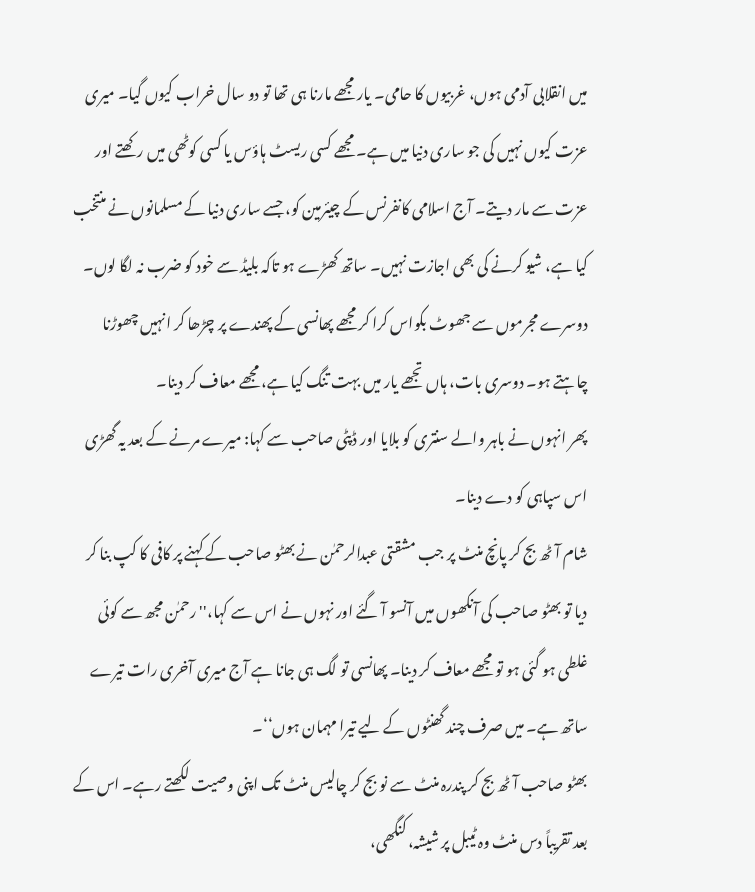میں انقلابی آدمی ہوں، غربیوں کا حامی۔ یار مجھے مارنا ہی تھا تو دو سال خراب کیوں گیا۔ میری عزت کیوں نہیں کی جو ساری دنیا میں ہے۔ مجھے کسی ریسٹ ہاؤس یا کسی کوٹھی میں رکھتے اور عزت سے مار دیتے۔ آج اسلامی کانفرنس کے چیئرمین کو، جسے ساری دنیا کے مسلمانوں نے منتخب کیا ہے، شیو کرنے کی بھی اجازت نہیں۔ ساتھ کھڑے ہو تاکہ بلیڈ سے خود کو ضرب نہ لگا لوں۔ دوسرے مجرموں سے جھوٹ بکواس کرا کر مجھے پھانسی کے پھندے پر چڑھا کر انہیں چھوڑنا چاہتے ہو۔ دوسری بات، ہاں تجھے یار میں بہت تنگ کیا ہے، مجھے معاف کر دینا۔
پھر انہوں نے باہر والے سنتری کو بلایا اور ڈپٹی صاحب سے کہا: میرے مرنے کے بعد یہ گھڑی اس سپاہی کو دے دینا۔
شام آٹھ بج کر پانچ منٹ پر جب مشقتی عبدالرحمٰن نے بھٹو صاحب کے کہنے پر کافی کا کپ بنا کر دیا تو بھٹو صاحب کی آنکھوں میں آنسو آ گئے اور نہوں نے اس سے کہا،'' رحمٰن مجھ سے کوئی غلطی ہو گئی ہو تو مجھے معاف کر دینا۔ پھانسی تو لگ ہی جانا ہے آج میری آخری رات تیرے ساتھ ہے۔ میں صرف چند گھنٹوں کے لیے تیرا مہمان ہوں‘‘۔
بھٹو صاحب آٹھ بج کر پندرہ منٹ سے نو بج کر چالیس منٹ تک اپنی وصیت لکھتے رہے۔ اس کے بعد تقریباً دس منٹ وہ ٹیبل پر شیشہ، کنگھی،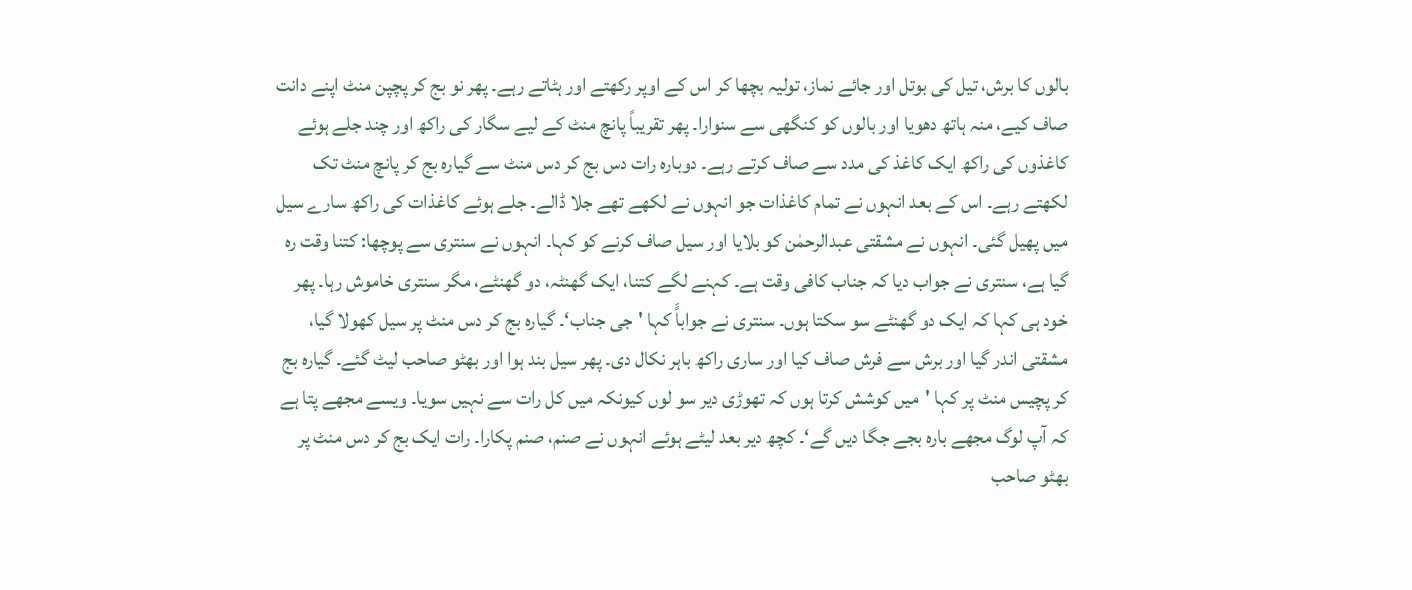بالوں کا برش، تیل کی بوتل اور جائے نماز، تولیہ بچھا کر اس کے اوپر رکھتے اور ہٹاتے رہے۔ پھر نو بج کر پچپن منٹ اپنے دانت صاف کیے، منہ ہاتھ دھویا اور بالوں کو کنگھی سے سنوارا۔ پھر تقریباً پانچ منٹ کے لیے سگار کی راکھ اور چند جلے ہوئے کاغذوں کی راکھ ایک کاغذ کی مدد سے صاف کرتے رہے۔ دوبارہ رات دس بج کر دس منٹ سے گیارہ بج کر پانچ منٹ تک لکھتے رہے۔ اس کے بعد انہوں نے تمام کاغذات جو انہوں نے لکھے تھے جلا ڈالے۔ جلے ہوئے کاغذات کی راکھ سارے سیل میں پھیل گئی۔ انہوں نے مشقتی عبدالرحمٰن کو بلایا اور سیل صاف کرنے کو کہا۔ انہوں نے سنتری سے پوچھا: کتنا وقت رہ گیا ہے، سنتری نے جواب دیا کہ جناب کافی وقت ہے۔ کہنے لگے کتنا، ایک گھنٹہ، دو گھنٹے، مگر سنتری خاموش رہا۔ پھر خود ہی کہا کہ ایک دو گھنٹے سو سکتا ہوں۔ سنتری نے جواباًَ کہا 'جی جناب‘۔ گیارہ بج کر دس منٹ پر سیل کھولا گیا، مشقتی اندر گیا اور برش سے فرش صاف کیا اور ساری راکھ باہر نکال دی۔ پھر سیل بند ہوا اور بھٹو صاحب لیٹ گئے۔ گیارہ بج کر پچیس منٹ پر کہا 'میں کوشش کرتا ہوں کہ تھوڑی دیر سو لوں کیونکہ میں کل رات سے نہیں سویا۔ ویسے مجھے پتا ہے کہ آپ لوگ مجھے بارہ بجے جگا دیں گے‘۔ کچھ دیر بعد لیٹے ہوئے انہوں نے صنم، صنم پکارا۔ رات ایک بج کر دس منٹ پر بھٹو صاحب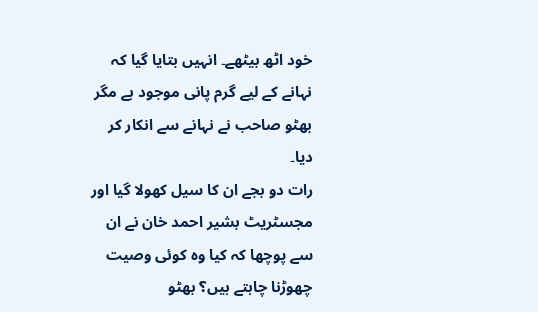خود اٹھ بیٹھے۔ انہیں بتایا گیا کہ نہانے کے لیے گرم پانی موجود ہے مگر بھٹو صاحب نے نہانے سے انکار کر دیا۔
رات دو بجے ان کا سیل کھولا گیا اور مجسٹریٹ بشیر احمد خان نے ان سے پوچھا کہ کیا وہ کوئی وصیت چھوڑنا چاہتے ہیں؟ بھٹو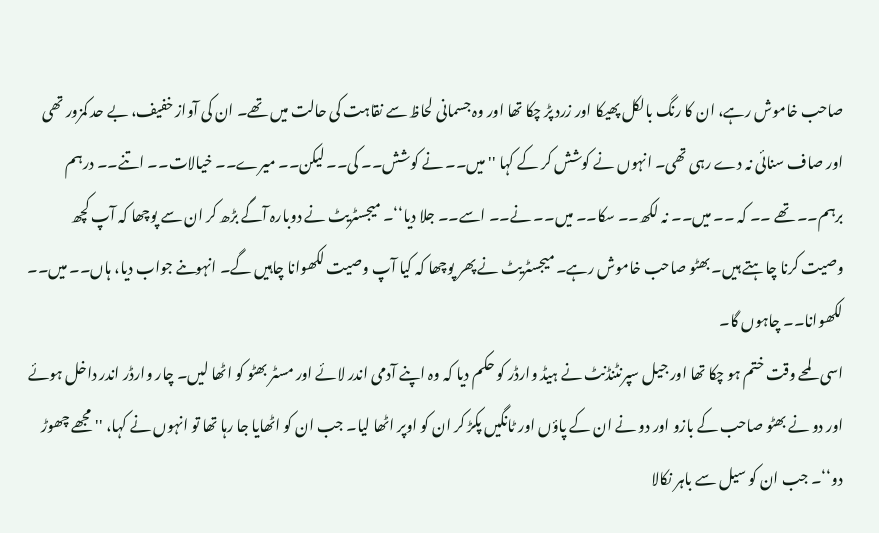صاحب خاموش رہے، ان کا رنگ بالکل پھیکا اور زرد پڑ چکا تھا اور وہ جسمانی لحاظ سے نقاہت کی حالت میں تھے۔ ان کی آواز خفیف، بے حد کمزور تھی اور صاف سنائی نہ دے رہی تھی۔ انہوں نے کوشش کر کے کہا ''میں۔۔ نے کوشش۔۔ کی۔۔ لیکن۔۔ میرے۔۔ خیالات۔۔ اتنے۔۔ درہم برہم۔۔ تھے ۔۔ کہ ۔۔ میں۔۔ نہ لکھ۔۔ سکا۔۔ میں۔۔ نے۔۔ اسے۔۔ جلا دیا‘‘۔ میجسٹریٹ نے دوبارہ آگے بڑھ کر ان سے پوچھا کہ آپ کچھ وصیت کرنا چاہتے ہیں۔ بھٹو صاحب خاموش رہے۔ میجسٹریٹ نے پھر پوچھا کہ کیا آپ وصیت لکھوانا چاہیں گے۔ انہوںنے جواب دیا، ہاں۔۔ میں۔۔ لکھوانا۔۔ چاہوں گا۔
اسی لمحے وقت ختم ہو چکا تھا اور جیل سپرنٹنڈنٹ نے ہیڈ وارڈر کو حکم دیا کہ وہ اپنے آدمی اندر لائے اور مسٹر بھٹو کو اٹھا لیں۔ چار وارڈر اندر داخل ہوئے اور دو نے بھٹو صاحب کے بازو اور دو نے ان کے پاؤں اور ٹانگیں پکڑ کر ان کو اوپر اٹھا لیا۔ جب ان کو اٹھایا جا رہا تھا تو انہوں نے کہا، ''مجھے چھوڑ دو‘‘۔ جب ان کو سیل سے باہر نکالا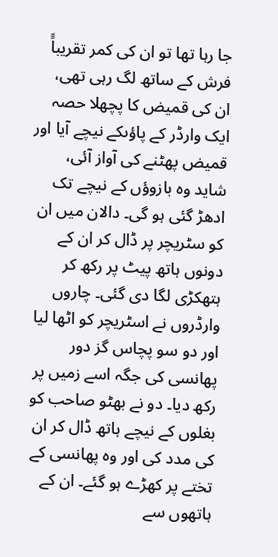جا رہا تھا تو ان کی کمر تقریباًَ فرش کے ساتھ لگ رہی تھی، ان کی قمیض کا پچھلا حصہ ایک وارڈر کے پاؤںکے نیچے آیا اور قمیض پھٹنے کی آواز آئی، شاید وہ بازوؤں کے نیچے تک ادھڑ گئی ہو گی۔ دالان میں ان کو سٹریچر پر ڈال کر ان کے دونوں ہاتھ پیٹ پر رکھ کر ہتھکڑی لگا دی گئی۔ چاروں وارڈروں نے اسٹریچر کو اٹھا لیا اور دو سو پچاس گز دور پھانسی کی جگہ اسے زمیں پر رکھ دیا۔ دو نے بھٹو صاحب کو بغلوں کے نیچے ہاتھ ڈال کر ان کی مدد کی اور وہ پھانسی کے تختے پر کھڑے ہو گئے۔ ان کے ہاتھوں سے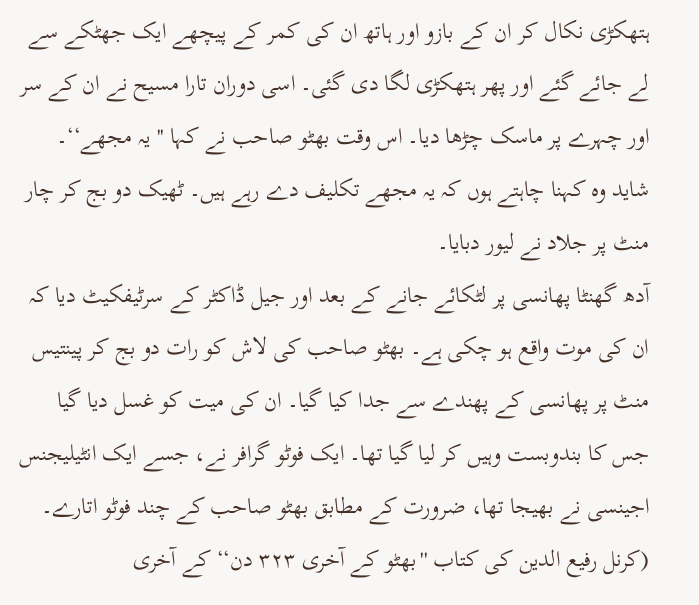ہتھکڑی نکال کر ان کے بازو اور ہاتھ ان کی کمر کے پیچھے ایک جھٹکے سے لے جائے گئے اور پھر ہتھکڑی لگا دی گئی۔ اسی دوران تارا مسیح نے ان کے سر اور چہرے پر ماسک چڑھا دیا۔ اس وقت بھٹو صاحب نے کہا ''یہ مجھے‘‘۔ شاید وہ کہنا چاہتے ہوں کہ یہ مجھے تکلیف دے رہے ہیں۔ ٹھیک دو بج کر چار منٹ پر جلاد نے لیور دبایا۔
آدھ گھنٹا پھانسی پر لٹکائے جانے کے بعد اور جیل ڈاکٹر کے سرٹیفکیٹ دیا کہ ان کی موت واقع ہو چکی ہے۔ بھٹو صاحب کی لاش کو رات دو بج کر پینتیس منٹ پر پھانسی کے پھندے سے جدا کیا گیا۔ ان کی میت کو غسل دیا گیا جس کا بندوبست وہیں کر لیا گیا تھا۔ ایک فوٹو گرافر نے، جسے ایک انٹیلیجنس اجینسی نے بھیجا تھا، ضرورت کے مطابق بھٹو صاحب کے چند فوٹو اتارے۔
(کرنل رفیع الدین کی کتاب ''بھٹو کے آخری ۳۲۳ دن‘‘ کے آخری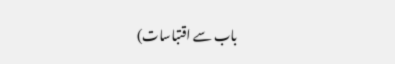باب سے اقتباسات)